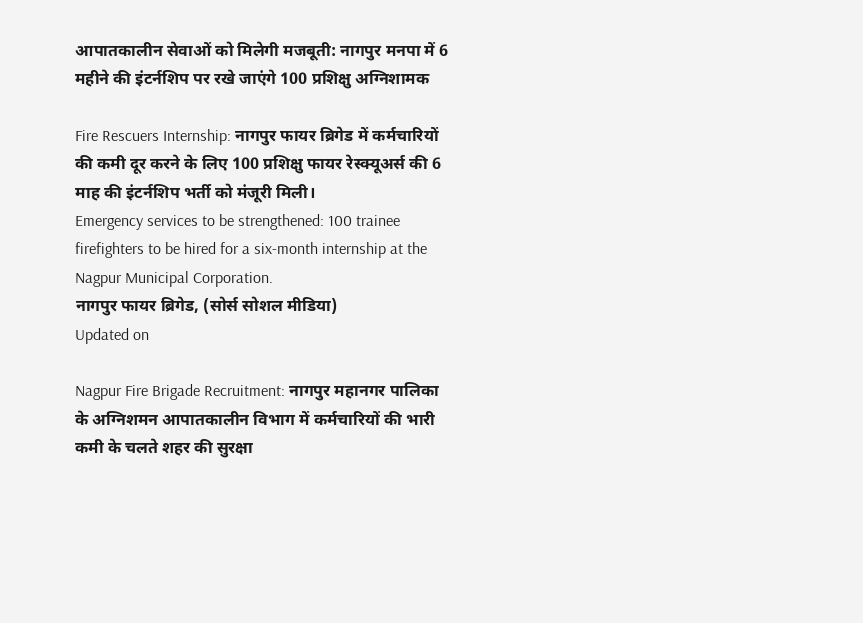आपातकालीन सेवाओं को मिलेगी मजबूती: नागपुर मनपा में 6 महीने की इंटर्नशिप पर रखे जाएंगे 100 प्रशिक्षु अग्निशामक

Fire Rescuers Internship: नागपुर फायर ब्रिगेड में कर्मचारियों की कमी दूर करने के लिए 100 प्रशिक्षु फायर रेस्क्यूअर्स की 6 माह की इंटर्नशिप भर्ती को मंजूरी मिली।
Emergency services to be strengthened: 100 trainee firefighters to be hired for a six-month internship at the Nagpur Municipal Corporation.
नागपुर फायर ब्रिगेड, (सोर्स सोशल मीडिया)
Updated on

Nagpur Fire Brigade Recruitment: नागपुर महानगर पालिका के अग्निशमन आपातकालीन विभाग में कर्मचारियों की भारी कमी के चलते शहर की सुरक्षा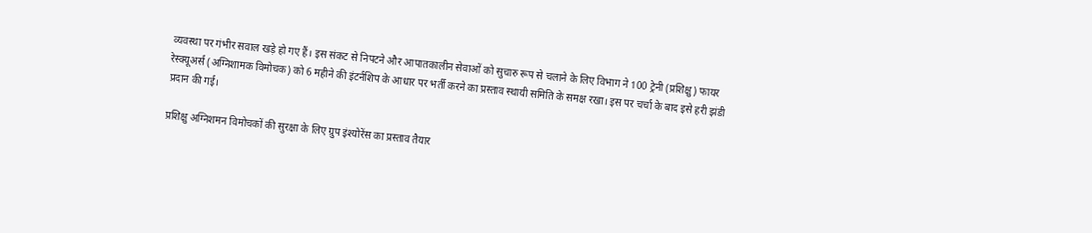व्यवस्था पर गंभीर सवाल खड़े हो गए हैं। इस संकट से निपटने और आपातकालीन सेवाओं को सुचारु रूप से चलाने के लिए विभाग ने 100 ट्रेनी (प्रशिक्षु) फायर रेस्क्यूअर्स (अग्निशामक विमोचक) को 6 महीने की इंटर्नशिप के आधार पर भर्ती करने का प्रस्ताव स्थायी समिति के समक्ष रखा। इस पर चर्चा के बाद इसे हरी झंडी प्रदान की गई।

प्रशिक्षु अग्निशमन विमोचकों की सुरक्षा के लिए ग्रुप इंश्योरेंस का प्रस्ताव तैयार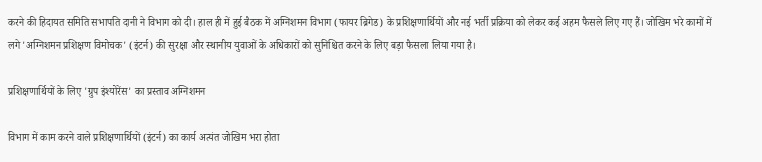करने की हिदायत समिति सभापति दानी ने विभाग को दी। हाल ही में हुई बैठक में अग्निशमन विभाग (फायर ब्रिगेड) के प्रशिक्षणार्थियों और नई भर्ती प्रक्रिया को लेकर कई अहम फैसले लिए गए हैं। जोखिम भरे कामों में लगे 'अग्निशमन प्रशिक्षण विमोचक' (इंटर्न) की सुरक्षा और स्थानीय युवाओं के अधिकारों को सुनिश्चित करने के लिए बड़ा फैसला लिया गया है।

प्रशिक्षणार्थियों के लिए 'ग्रुप इंश्योरेंस' का प्रस्ताव अग्निशमन

विभाग में काम करने वाले प्रशिक्षणार्थियों (इंटर्न) का कार्य अत्यंत जोखिम भरा होता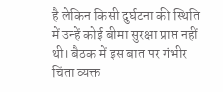है लेकिन किसी दुर्घटना की स्थिति में उन्हें कोई बीमा सुरक्षा प्राप्त नहीं थी। बैठक में इस बात पर गंभीर चिंता व्यक्त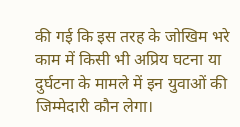की गई कि इस तरह के जोखिम भरे काम में किसी भी अप्रिय घटना या दुर्घटना के मामले में इन युवाओं की जिम्मेदारी कौन लेगा।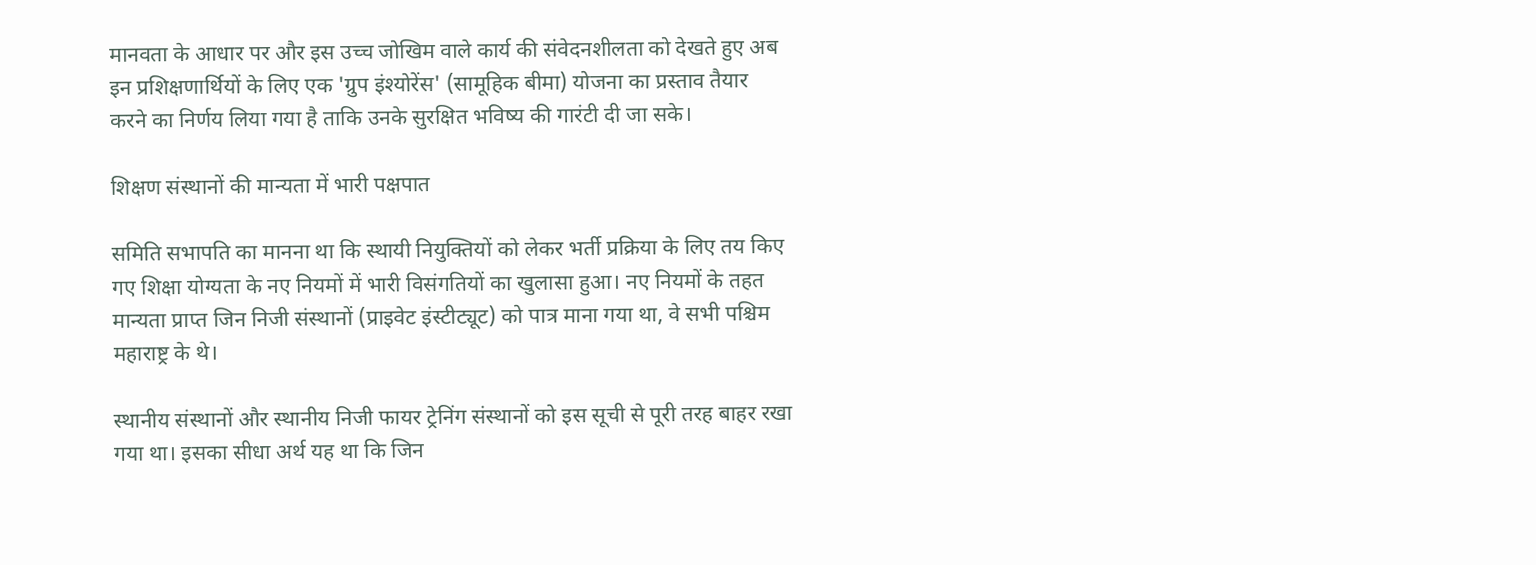मानवता के आधार पर और इस उच्च जोखिम वाले कार्य की संवेदनशीलता को देखते हुए अब इन प्रशिक्षणार्थियों के लिए एक 'ग्रुप इंश्योरेंस' (सामूहिक बीमा) योजना का प्रस्ताव तैयार करने का निर्णय लिया गया है ताकि उनके सुरक्षित भविष्य की गारंटी दी जा सके।

शिक्षण संस्थानों की मान्यता में भारी पक्षपात

समिति सभापति का मानना था कि स्थायी नियुक्तियों को लेकर भर्ती प्रक्रिया के लिए तय किए गए शिक्षा योग्यता के नए नियमों में भारी विसंगतियों का खुलासा हुआ। नए नियमों के तहत मान्यता प्राप्त जिन निजी संस्थानों (प्राइवेट इंस्टीट्यूट) को पात्र माना गया था, वे सभी पश्चिम महाराष्ट्र के थे।

स्थानीय संस्थानों और स्थानीय निजी फायर ट्रेनिंग संस्थानों को इस सूची से पूरी तरह बाहर रखा गया था। इसका सीधा अर्थ यह था कि जिन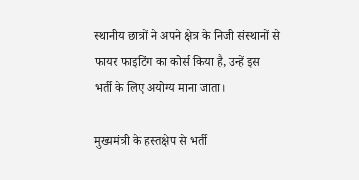स्थानीय छात्रों ने अपने क्षेत्र के निजी संस्थानों से फायर फाइटिंग का कोर्स किया है, उन्हें इस भर्ती के लिए अयोग्य माना जाता।

मुख्यमंत्री के हस्तक्षेप से भर्ती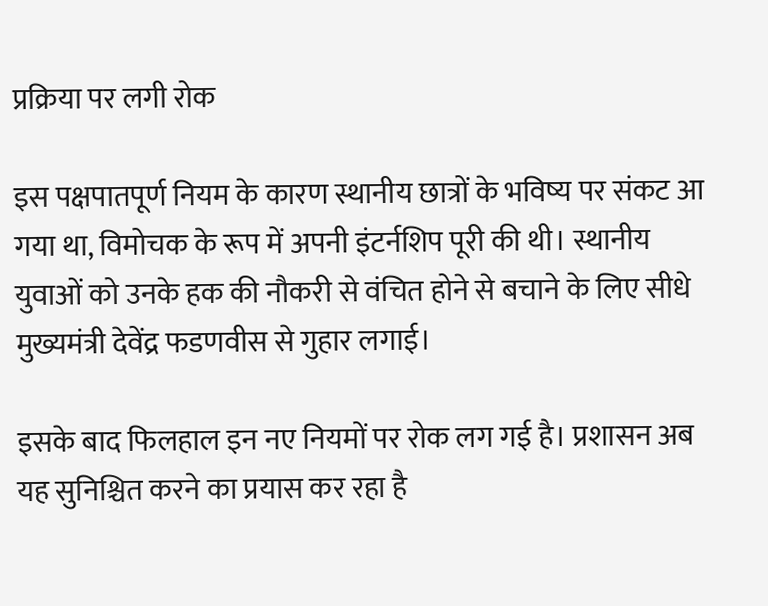प्रक्रिया पर लगी रोक

इस पक्षपातपूर्ण नियम के कारण स्थानीय छात्रों के भविष्य पर संकट आ गया था, विमोचक के रूप में अपनी इंटर्नशिप पूरी की थी। स्थानीय युवाओं को उनके हक की नौकरी से वंचित होने से बचाने के लिए सीधे मुख्यमंत्री देवेंद्र फडणवीस से गुहार लगाई।

इसके बाद फिलहाल इन नए नियमों पर रोक लग गई है। प्रशासन अब यह सुनिश्चित करने का प्रयास कर रहा है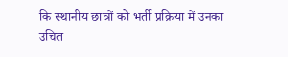कि स्थानीय छात्रों को भर्ती प्रक्रिया में उनका उचित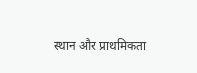स्थान और प्राथमिकता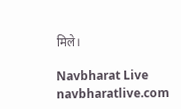मिले।

Navbharat Live
navbharatlive.com